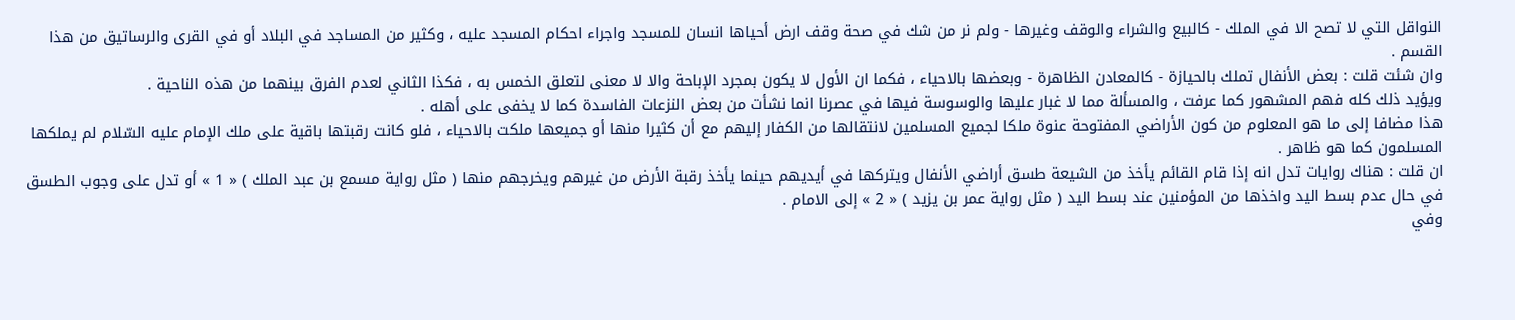النواقل التي لا تصح الا في الملك - كالبيع والشراء والوقف وغيرها - ولم نر من شك في صحة وقف ارض أحياها انسان للمسجد واجراء احكام المسجد عليه ، وكثير من المساجد في البلاد أو في القرى والرساتيق من هذا القسم .
وان شئت قلت : بعض الأنفال تملك بالحيازة - كالمعادن الظاهرة - وبعضها بالاحياء ، فكما ان الأول لا يكون بمجرد الإباحة والا لا معنى لتعلق الخمس به ، فكذا الثاني لعدم الفرق بينهما من هذه الناحية .
ويؤيد ذلك كله فهم المشهور كما عرفت ، والمسألة مما لا غبار عليها والوسوسة فيها في عصرنا انما نشأت من بعض النزعات الفاسدة كما لا يخفى على أهله .
هذا مضافا إلى ما هو المعلوم من كون الأراضي المفتوحة عنوة ملكا لجميع المسلمين لانتقالها من الكفار إليهم مع أن كثيرا منها أو جميعها ملكت بالاحياء ، فلو كانت رقبتها باقية على ملك الإمام عليه السّلام لم يملكها المسلمون كما هو ظاهر .
ان قلت : هناك روايات تدل انه إذا قام القائم يأخذ من الشيعة طسق أراضي الأنفال ويتركها في أيديهم حينما يأخذ رقبة الأرض من غيرهم ويخرجهم منها ( مثل رواية مسمع بن عبد الملك ) « 1 » أو تدل على وجوب الطسق في حال عدم بسط اليد واخذها من المؤمنين عند بسط اليد ( مثل رواية عمر بن يزيد ) « 2 » إلى الامام .
وفي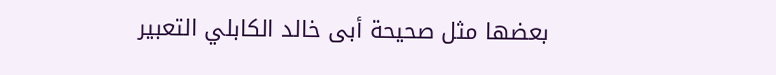بعضها مثل صحيحة أبى خالد الكابلي التعبير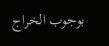بوجوب الخراج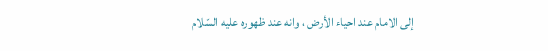إلى الامام عند احياء الأرض ، وانه عند ظهوره عليه السّلام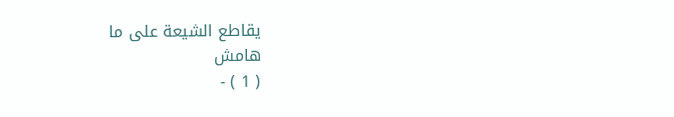يقاطع الشيعة على ما
هامش
( 1 ) -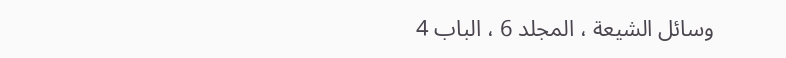وسائل الشيعة ، المجلد 6 ، الباب 4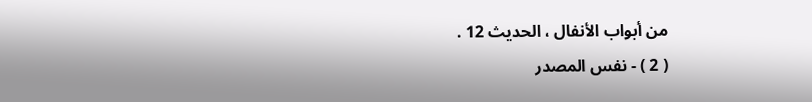من أبواب الأنفال ، الحديث 12 .
( 2 ) - نفس المصدر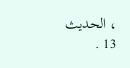، الحديث 13 .